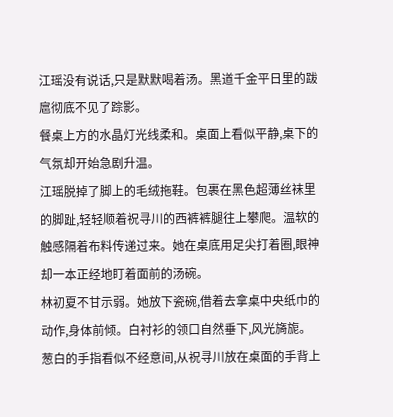江瑶没有说话,只是默默喝着汤。黑道千金平日里的跋扈彻底不见了踪影。
餐桌上方的水晶灯光线柔和。桌面上看似平静,桌下的气氛却开始急剧升温。
江瑶脱掉了脚上的毛绒拖鞋。包裹在黑色超薄丝袜里的脚趾,轻轻顺着祝寻川的西裤裤腿往上攀爬。温软的触感隔着布料传递过来。她在桌底用足尖打着圈,眼神却一本正经地盯着面前的汤碗。
林初夏不甘示弱。她放下瓷碗,借着去拿桌中央纸巾的动作,身体前倾。白衬衫的领口自然垂下,风光旖旎。
葱白的手指看似不经意间,从祝寻川放在桌面的手背上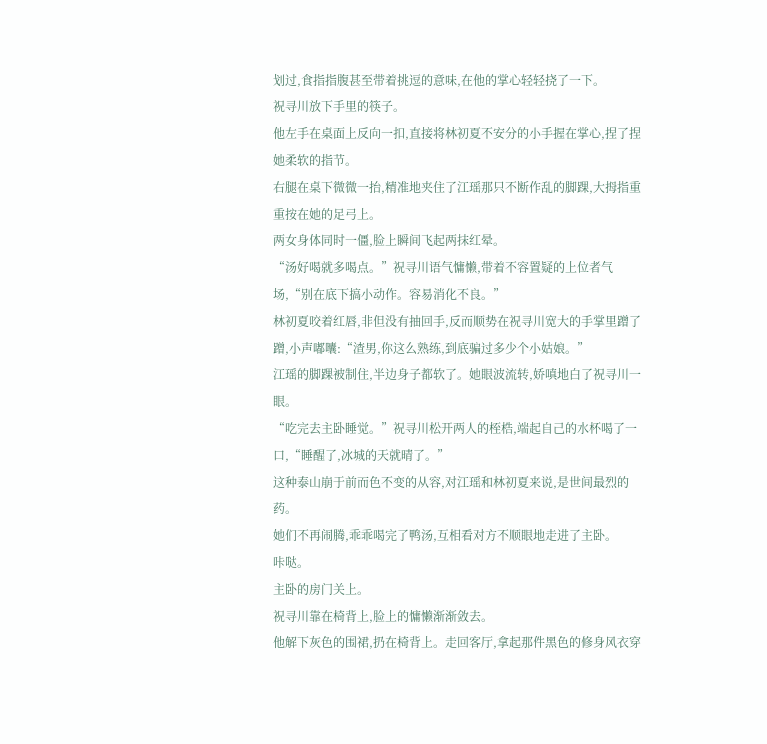划过,食指指腹甚至带着挑逗的意味,在他的掌心轻轻挠了一下。
祝寻川放下手里的筷子。
他左手在桌面上反向一扣,直接将林初夏不安分的小手握在掌心,捏了捏她柔软的指节。
右腿在桌下微微一抬,精准地夹住了江瑶那只不断作乱的脚踝,大拇指重重按在她的足弓上。
两女身体同时一僵,脸上瞬间飞起两抹红晕。
“汤好喝就多喝点。”祝寻川语气慵懒,带着不容置疑的上位者气场,“别在底下搞小动作。容易消化不良。”
林初夏咬着红唇,非但没有抽回手,反而顺势在祝寻川宽大的手掌里蹭了蹭,小声嘟囔:“渣男,你这么熟练,到底骗过多少个小姑娘。”
江瑶的脚踝被制住,半边身子都软了。她眼波流转,娇嗔地白了祝寻川一眼。
“吃完去主卧睡觉。”祝寻川松开两人的桎梏,端起自己的水杯喝了一口,“睡醒了,冰城的天就晴了。”
这种泰山崩于前而色不变的从容,对江瑶和林初夏来说,是世间最烈的药。
她们不再闹腾,乖乖喝完了鸭汤,互相看对方不顺眼地走进了主卧。
咔哒。
主卧的房门关上。
祝寻川靠在椅背上,脸上的慵懒渐渐敛去。
他解下灰色的围裙,扔在椅背上。走回客厅,拿起那件黑色的修身风衣穿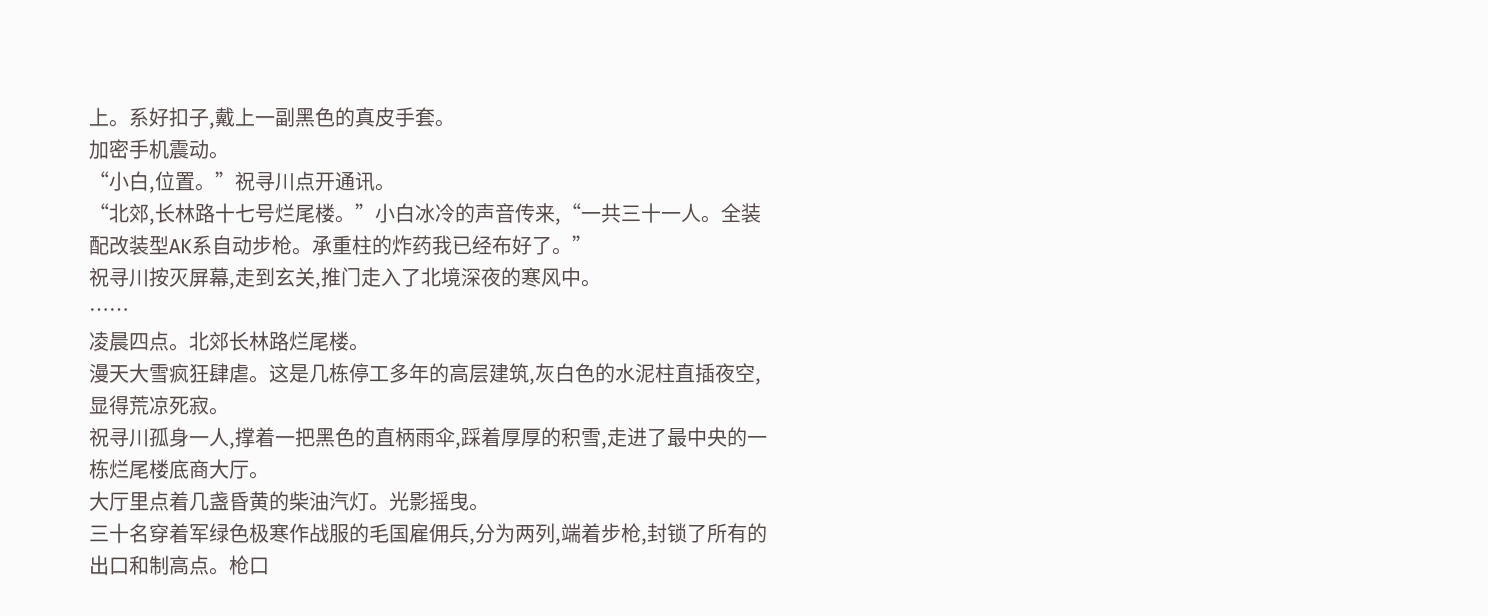上。系好扣子,戴上一副黑色的真皮手套。
加密手机震动。
“小白,位置。”祝寻川点开通讯。
“北郊,长林路十七号烂尾楼。”小白冰冷的声音传来,“一共三十一人。全装配改装型AK系自动步枪。承重柱的炸药我已经布好了。”
祝寻川按灭屏幕,走到玄关,推门走入了北境深夜的寒风中。
……
凌晨四点。北郊长林路烂尾楼。
漫天大雪疯狂肆虐。这是几栋停工多年的高层建筑,灰白色的水泥柱直插夜空,显得荒凉死寂。
祝寻川孤身一人,撑着一把黑色的直柄雨伞,踩着厚厚的积雪,走进了最中央的一栋烂尾楼底商大厅。
大厅里点着几盏昏黄的柴油汽灯。光影摇曳。
三十名穿着军绿色极寒作战服的毛国雇佣兵,分为两列,端着步枪,封锁了所有的出口和制高点。枪口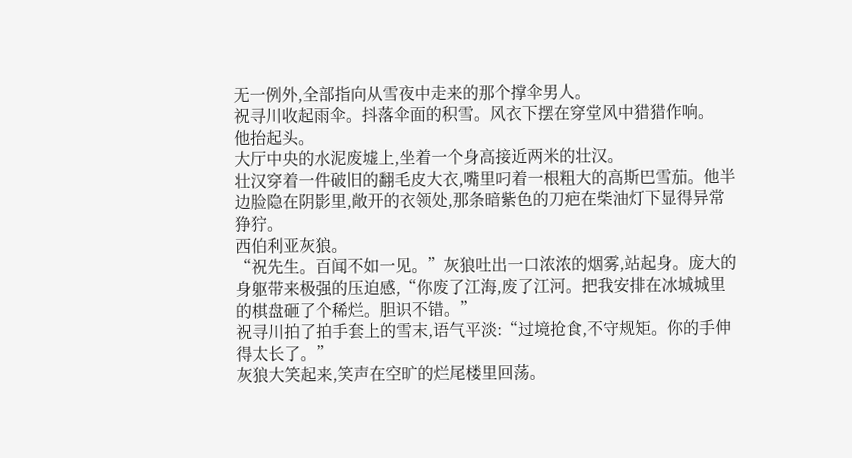无一例外,全部指向从雪夜中走来的那个撑伞男人。
祝寻川收起雨伞。抖落伞面的积雪。风衣下摆在穿堂风中猎猎作响。
他抬起头。
大厅中央的水泥废墟上,坐着一个身高接近两米的壮汉。
壮汉穿着一件破旧的翻毛皮大衣,嘴里叼着一根粗大的高斯巴雪茄。他半边脸隐在阴影里,敞开的衣领处,那条暗紫色的刀疤在柴油灯下显得异常狰狞。
西伯利亚灰狼。
“祝先生。百闻不如一见。”灰狼吐出一口浓浓的烟雾,站起身。庞大的身躯带来极强的压迫感,“你废了江海,废了江河。把我安排在冰城城里的棋盘砸了个稀烂。胆识不错。”
祝寻川拍了拍手套上的雪末,语气平淡:“过境抢食,不守规矩。你的手伸得太长了。”
灰狼大笑起来,笑声在空旷的烂尾楼里回荡。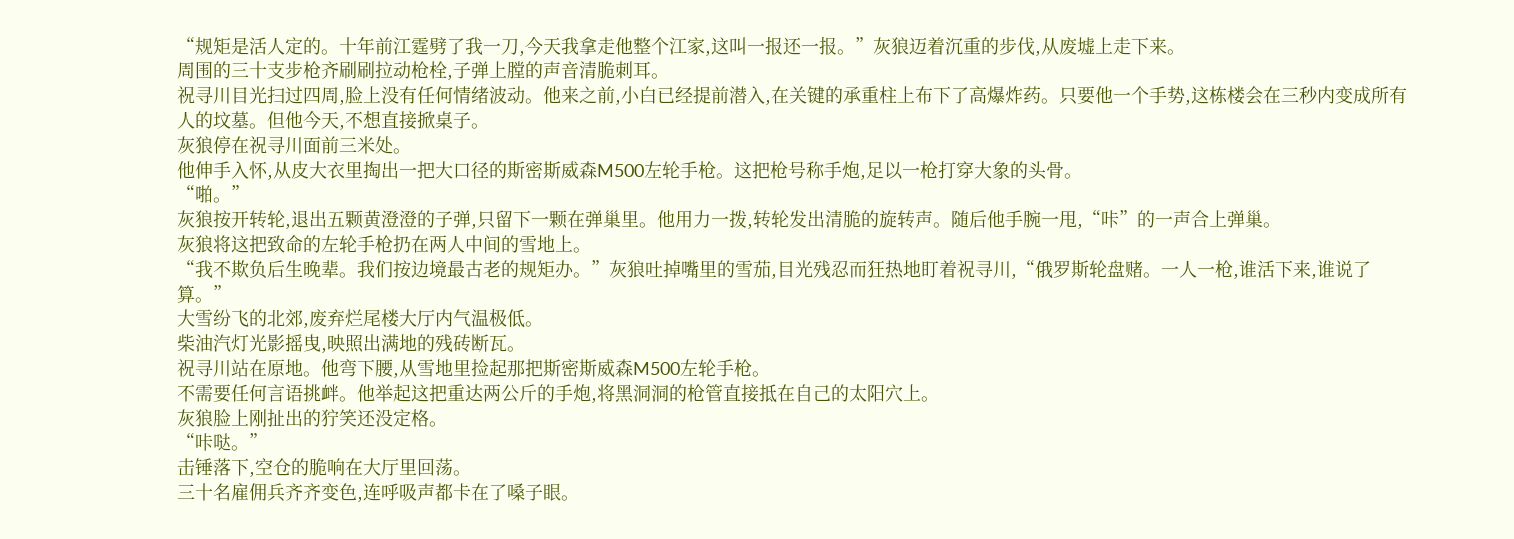“规矩是活人定的。十年前江霆劈了我一刀,今天我拿走他整个江家,这叫一报还一报。”灰狼迈着沉重的步伐,从废墟上走下来。
周围的三十支步枪齐刷刷拉动枪栓,子弹上膛的声音清脆刺耳。
祝寻川目光扫过四周,脸上没有任何情绪波动。他来之前,小白已经提前潜入,在关键的承重柱上布下了高爆炸药。只要他一个手势,这栋楼会在三秒内变成所有人的坟墓。但他今天,不想直接掀桌子。
灰狼停在祝寻川面前三米处。
他伸手入怀,从皮大衣里掏出一把大口径的斯密斯威森M500左轮手枪。这把枪号称手炮,足以一枪打穿大象的头骨。
“啪。”
灰狼按开转轮,退出五颗黄澄澄的子弹,只留下一颗在弹巢里。他用力一拨,转轮发出清脆的旋转声。随后他手腕一甩,“咔”的一声合上弹巢。
灰狼将这把致命的左轮手枪扔在两人中间的雪地上。
“我不欺负后生晚辈。我们按边境最古老的规矩办。”灰狼吐掉嘴里的雪茄,目光残忍而狂热地盯着祝寻川,“俄罗斯轮盘赌。一人一枪,谁活下来,谁说了算。”
大雪纷飞的北郊,废弃烂尾楼大厅内气温极低。
柴油汽灯光影摇曳,映照出满地的残砖断瓦。
祝寻川站在原地。他弯下腰,从雪地里捡起那把斯密斯威森M500左轮手枪。
不需要任何言语挑衅。他举起这把重达两公斤的手炮,将黑洞洞的枪管直接抵在自己的太阳穴上。
灰狼脸上刚扯出的狞笑还没定格。
“咔哒。”
击锤落下,空仓的脆响在大厅里回荡。
三十名雇佣兵齐齐变色,连呼吸声都卡在了嗓子眼。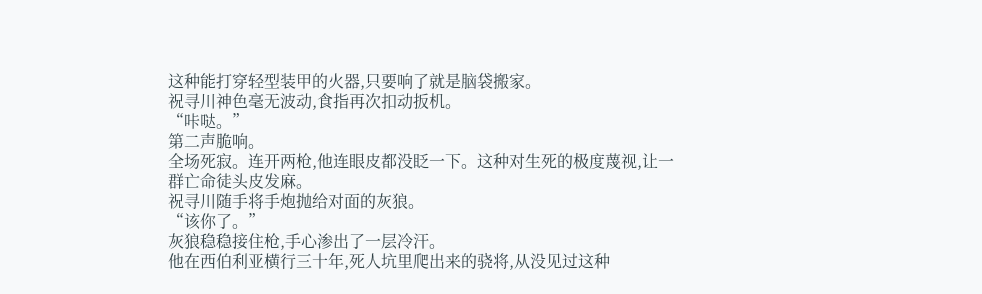这种能打穿轻型装甲的火器,只要响了就是脑袋搬家。
祝寻川神色毫无波动,食指再次扣动扳机。
“咔哒。”
第二声脆响。
全场死寂。连开两枪,他连眼皮都没眨一下。这种对生死的极度蔑视,让一群亡命徒头皮发麻。
祝寻川随手将手炮抛给对面的灰狼。
“该你了。”
灰狼稳稳接住枪,手心渗出了一层冷汗。
他在西伯利亚横行三十年,死人坑里爬出来的骁将,从没见过这种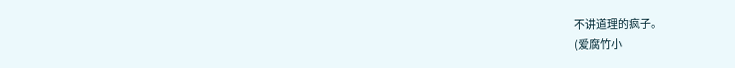不讲道理的疯子。
(爱腐竹小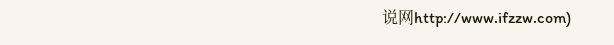说网http://www.ifzzw.com)